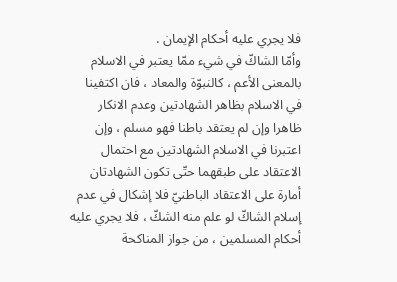فلا يجري عليه أحكام الإيمان .
وأمّا الشاكّ في شيء ممّا يعتبر في الاسلام بالمعنى الأعم ، كالنبوّة والمعاد ، فان اكتفينا في الاسلام بظاهر الشهادتين وعدم الانكار ظاهرا وإن لم يعتقد باطنا فهو مسلم ، وإن اعتبرنا في الاسلام الشهادتين مع احتمال الاعتقاد على طبقهما حتّى تكون الشهادتان أمارة على الاعتقاد الباطنيّ فلا إشكال في عدم إسلام الشاكّ لو علم منه الشكّ ، فلا يجري عليه أحكام المسلمين ، من جواز المناكحة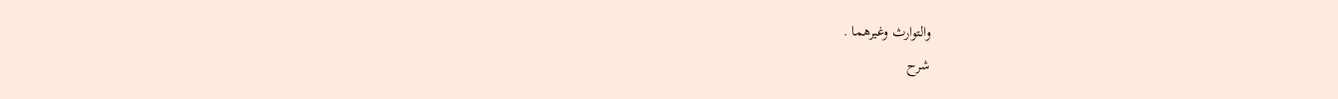والتوارث وغيرهما .
شرح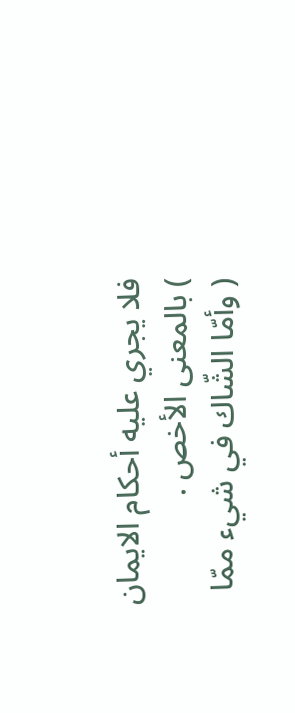فلا يجري عليه أحكام الايمان ) بالمعنى الأخص .
( وأمّا الشّاك في شيء ممّا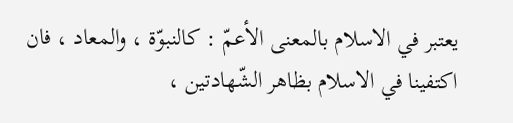يعتبر في الاسلام بالمعنى الأعمّ : كالنبوّة ، والمعاد ، فان اكتفينا في الاسلام بظاهر الشّهادتين ،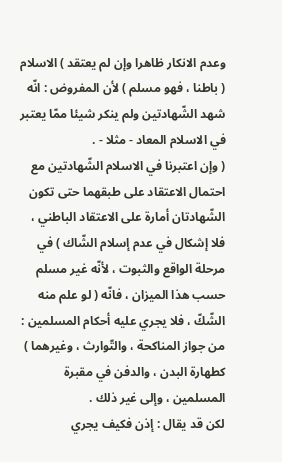وعدم الانكار ظاهرا وإن لم يعتقد ) الاسلام ( باطنا ، فهو مسلم ) لأن المفروض : انّه شهد الشّهادتين ولم ينكر شيئا ممّا يعتبر في الاسلام المعاد - مثلا - .
( وإن اعتبرنا في الاسلام الشّهادتين مع احتمال الاعتقاد على طبقهما حتى تكون الشّهادتان أمارة على الاعتقاد الباطني ، فلا إشكال في عدم إسلام الشّاك ) في مرحلة الواقع والثبوت ، لأنّه غير مسلم حسب هذا الميزان ، فانّه ( لو علم منه الشّكّ ، فلا يجري عليه أحكام المسلمين : من جواز المناكحة ، والتّوارث ، وغيرهما ) كطهارة البدن ، والدفن في مقبرة المسلمين ، وإلى غير ذلك .
لكن قد يقال : إذن فكيف يجري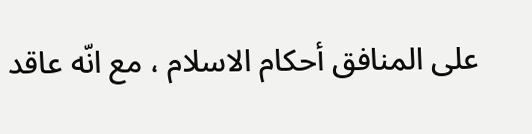على المنافق أحكام الاسلام ، مع انّه عاقد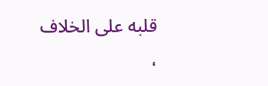قلبه على الخلاف ،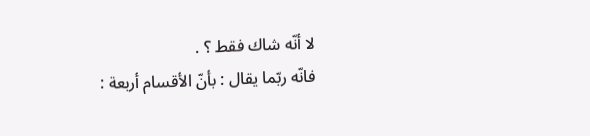لا أنّه شاك فقط ؟ .
فانّه ربّما يقال : بأنّ الأقسام أربعة :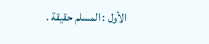الأول : المسلم حقيقة .